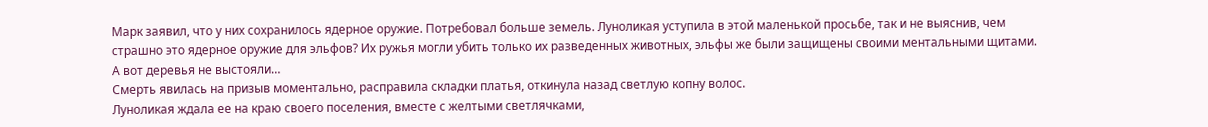Марк заявил, что у них сохранилось ядерное оружие. Потребовал больше земель. Луноликая уступила в этой маленькой просьбе, так и не выяснив, чем страшно это ядерное оружие для эльфов? Их ружья могли убить только их разведенных животных, эльфы же были защищены своими ментальными щитами. А вот деревья не выстояли…
Смерть явилась на призыв моментально, расправила складки платья, откинула назад светлую копну волос.
Луноликая ждала ее на краю своего поселения, вместе с желтыми светлячками,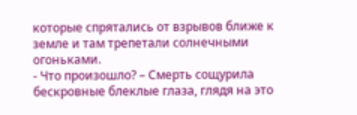которые спрятались от взрывов ближе к земле и там трепетали солнечными огоньками.
- Что произошло? – Смерть сощурила бескровные блеклые глаза, глядя на это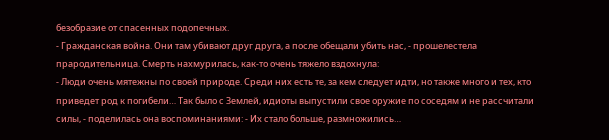безобразие от спасенных подопечных.
- Гражданская война. Они там убивают друг друга, а после обещали убить нас, - прошелестела прародительница. Смерть нахмурилась, как-то очень тяжело вздохнула:
- Люди очень мятежны по своей природе. Среди них есть те, за кем следует идти, но также много и тех, кто приведет род к погибели… Так было с Землей, идиоты выпустили свое оружие по соседям и не рассчитали силы, - поделилась она воспоминаниями: - Их стало больше, размножились…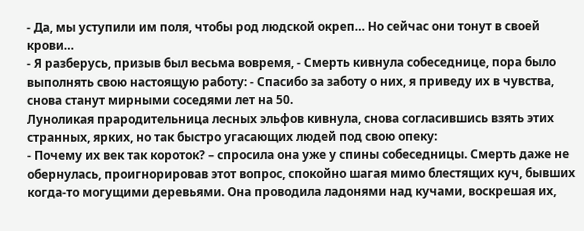- Да, мы уступили им поля, чтобы род людской окреп… Но сейчас они тонут в своей крови…
- Я разберусь, призыв был весьма вовремя, - Смерть кивнула собеседнице, пора было выполнять свою настоящую работу: - Спасибо за заботу о них, я приведу их в чувства, снова станут мирными соседями лет на 50.
Луноликая прародительница лесных эльфов кивнула, снова согласившись взять этих странных, ярких, но так быстро угасающих людей под свою опеку:
- Почему их век так короток? – спросила она уже у спины собеседницы. Смерть даже не обернулась, проигнорировав этот вопрос, спокойно шагая мимо блестящих куч, бывших когда-то могущими деревьями. Она проводила ладонями над кучами, воскрешая их,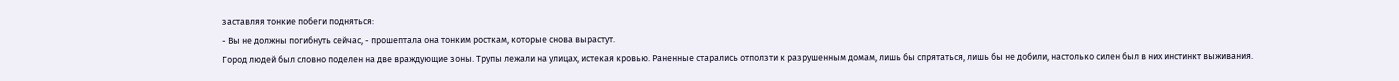заставляя тонкие побеги подняться:
- Вы не должны погибнуть сейчас, - прошептала она тонким росткам, которые снова вырастут.
Город людей был словно поделен на две враждующие зоны. Трупы лежали на улицах, истекая кровью. Раненные старались отползти к разрушенным домам, лишь бы спрятаться, лишь бы не добили, настолько силен был в них инстинкт выживания.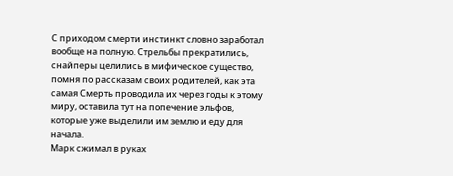С приходом смерти инстинкт словно заработал вообще на полную. Стрельбы прекратились, снайперы целились в мифическое существо, помня по рассказам своих родителей, как эта самая Смерть проводила их через годы к этому миру, оставила тут на попечение эльфов, которые уже выделили им землю и еду для начала.
Марк сжимал в руках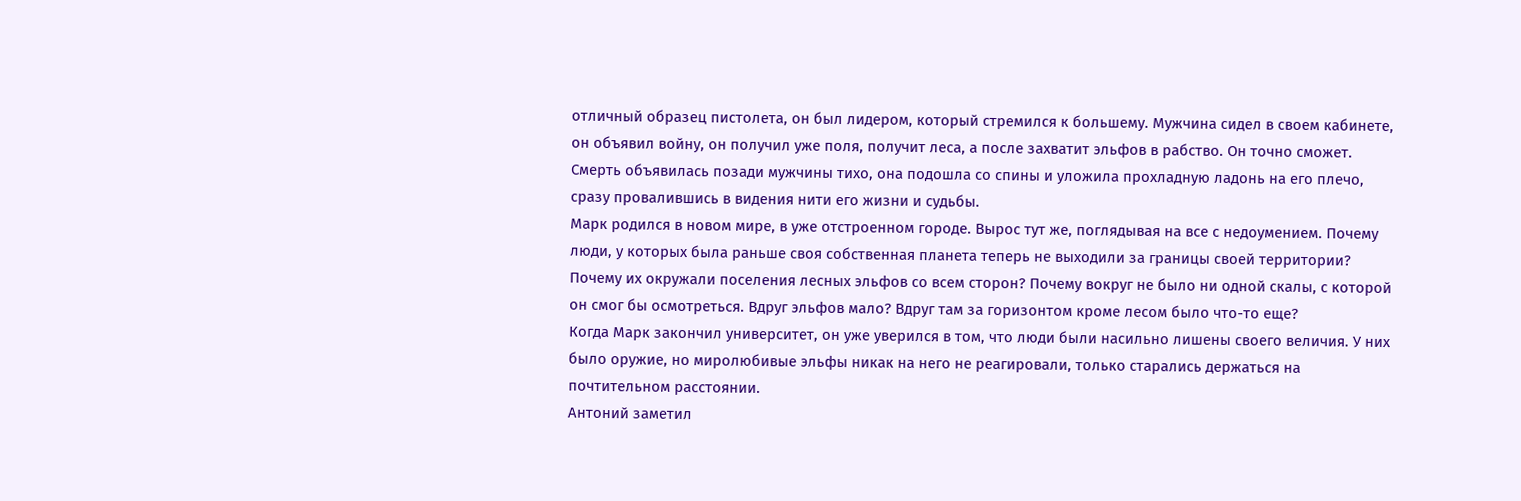отличный образец пистолета, он был лидером, который стремился к большему. Мужчина сидел в своем кабинете, он объявил войну, он получил уже поля, получит леса, а после захватит эльфов в рабство. Он точно сможет.
Смерть объявилась позади мужчины тихо, она подошла со спины и уложила прохладную ладонь на его плечо, сразу провалившись в видения нити его жизни и судьбы.
Марк родился в новом мире, в уже отстроенном городе. Вырос тут же, поглядывая на все с недоумением. Почему люди, у которых была раньше своя собственная планета теперь не выходили за границы своей территории? Почему их окружали поселения лесных эльфов со всем сторон? Почему вокруг не было ни одной скалы, с которой он смог бы осмотреться. Вдруг эльфов мало? Вдруг там за горизонтом кроме лесом было что-то еще?
Когда Марк закончил университет, он уже уверился в том, что люди были насильно лишены своего величия. У них было оружие, но миролюбивые эльфы никак на него не реагировали, только старались держаться на почтительном расстоянии.
Антоний заметил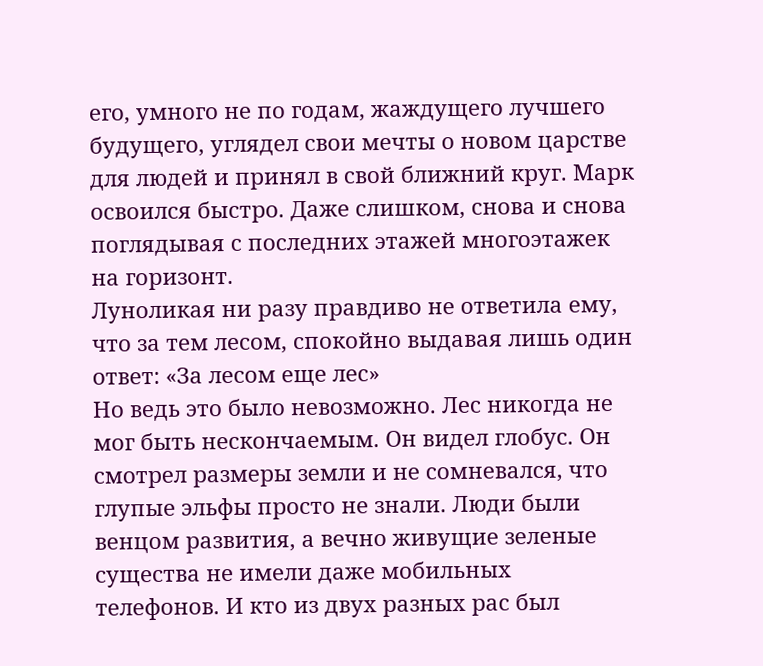его, умного не по годам, жаждущего лучшего будущего, углядел свои мечты о новом царстве для людей и принял в свой ближний круг. Марк освоился быстро. Даже слишком, снова и снова поглядывая с последних этажей многоэтажек на горизонт.
Луноликая ни разу правдиво не ответила ему, что за тем лесом, спокойно выдавая лишь один ответ: «За лесом еще лес»
Но ведь это было невозможно. Лес никогда не мог быть нескончаемым. Он видел глобус. Он смотрел размеры земли и не сомневался, что глупые эльфы просто не знали. Люди были венцом развития, а вечно живущие зеленые существа не имели даже мобильных телефонов. И кто из двух разных рас был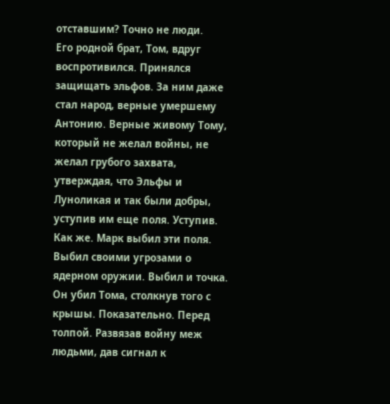отставшим? Точно не люди.
Его родной брат, Том, вдруг воспротивился. Принялся защищать эльфов. За ним даже стал народ, верные умершему Антонию. Верные живому Тому, который не желал войны, не желал грубого захвата, утверждая, что Эльфы и Луноликая и так были добры, уступив им еще поля. Уступив. Как же. Марк выбил эти поля. Выбил своими угрозами о ядерном оружии. Выбил и точка.
Он убил Тома, столкнув того с крышы. Показательно. Перед толпой. Развязав войну меж людьми, дав сигнал к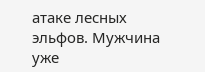атаке лесных эльфов. Мужчина уже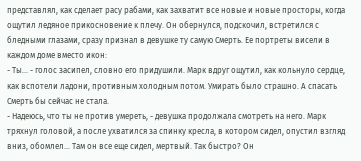представлял, как сделает расу рабами, как захватит все новые и новые просторы, когда ощутил ледяное прикосновение к плечу. Он обернулся, подскочил, встретился с бледными глазами, сразу признал в девушке ту самую Смерть. Ее портреты висели в каждом доме вместо икон:
- Ты… - голос засипел, словно его придушили. Марк вдруг ощутил, как кольнуло сердце, как вспотели ладони, противным холодным потом. Умирать было страшно. А спасать Смерть бы сейчас не стала.
- Надеюсь, что ты не против умереть, - девушка продолжала смотреть на него. Марк тряхнул головой, а после ухватился за спинку кресла, в котором сидел, опустил взгляд вниз, обомлел… Там он все еще сидел, мертвый. Так быстро? Он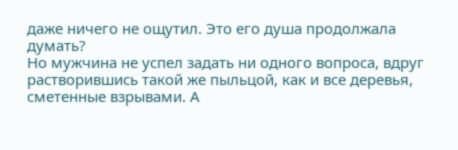даже ничего не ощутил. Это его душа продолжала думать?
Но мужчина не успел задать ни одного вопроса, вдруг растворившись такой же пыльцой, как и все деревья, сметенные взрывами. А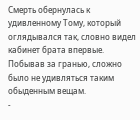Смерть обернулась к удивленному Тому, который оглядывался так, словно видел кабинет брата впервые. Побывав за гранью, сложно было не удивляться таким обыденным вещам.
-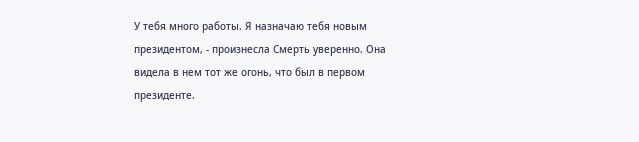У тебя много работы. Я назначаю тебя новым президентом, - произнесла Смерть уверенно. Она видела в нем тот же огонь, что был в первом президенте.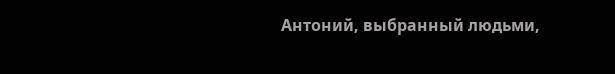Антоний, выбранный людьми,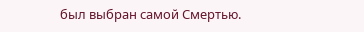был выбран самой Смертью.